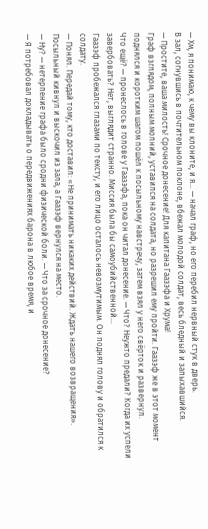— Хм, я понимаю, к чему вы клоните, и я… — начал граф, но его перебил нервный стук в дверь.
В зал, согнувшись в почтительном поклоне, вбежал молодой солдат, весь бледный и запыхавшийся.
— Простите, ваша милость! Срочное донесение! Для капитана Гаазэфа и Хрума!
Граф взглядом, полным молний, уставился на солдата, но разрешил ему пройти. Гаазэф же в этот момент поднялся и коротким шагом пошёл к посыльному навстречу, затем взял у него свёрток и развернул.
Что ещё? — пронеслось в голове у Гаазэфа, пока он читал донесение. — Что? Неужто предали? Когда их успели завербовать? Нет, выглядит странно. Миссия была бы самоубийственной…
Гаазэф пробежался глазами по тексту, и его лицо осталось невозмутимым. Он поднял голову и обратился к солдату.
— Понял. Передай тому, кто доставил: «Не принимать никаких действий. Ждать нашего возвращения».
Посыльный кивнул и выскочил из зала, а Гаазэф вернулся на место.
— Ну? — нетерпение графа было сродни физической боли. — Что за срочное донесение?
— Я потребовал докладывать о передвижениях барона в любое время, и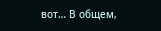вот… В общем,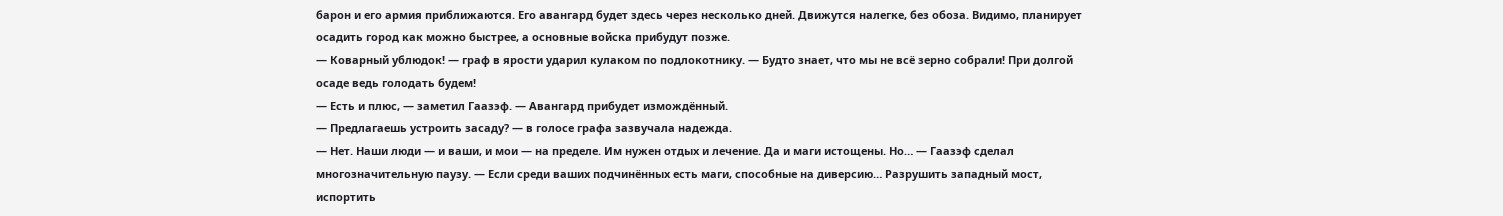барон и его армия приближаются. Его авангард будет здесь через несколько дней. Движутся налегке, без обоза. Видимо, планирует осадить город как можно быстрее, а основные войска прибудут позже.
— Коварный ублюдок! — граф в ярости ударил кулаком по подлокотнику. — Будто знает, что мы не всё зерно собрали! При долгой осаде ведь голодать будем!
— Есть и плюс, — заметил Гаазэф. — Авангард прибудет измождённый.
— Предлагаешь устроить засаду? — в голосе графа зазвучала надежда.
— Нет. Наши люди — и ваши, и мои — на пределе. Им нужен отдых и лечение. Да и маги истощены. Но… — Гаазэф сделал многозначительную паузу. — Если среди ваших подчинённых есть маги, способные на диверсию… Разрушить западный мост, испортить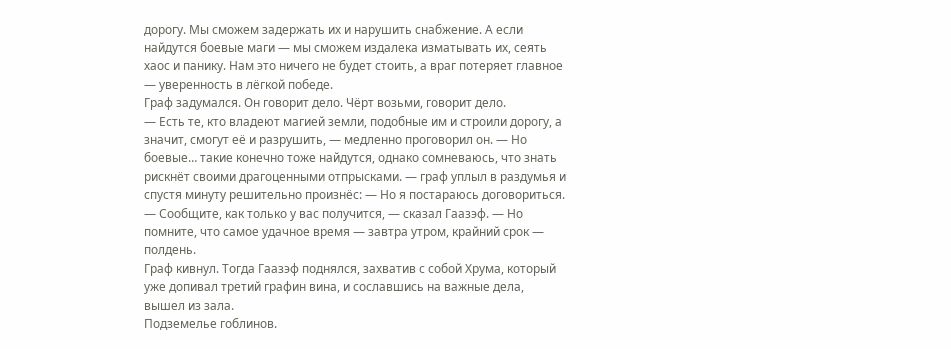дорогу. Мы сможем задержать их и нарушить снабжение. А если найдутся боевые маги — мы сможем издалека изматывать их, сеять хаос и панику. Нам это ничего не будет стоить, а враг потеряет главное — уверенность в лёгкой победе.
Граф задумался. Он говорит дело. Чёрт возьми, говорит дело.
— Есть те, кто владеют магией земли, подобные им и строили дорогу, а значит, смогут её и разрушить, — медленно проговорил он. — Но боевые… такие конечно тоже найдутся, однако сомневаюсь, что знать рискнёт своими драгоценными отпрысками. — граф уплыл в раздумья и спустя минуту решительно произнёс: — Но я постараюсь договориться.
— Сообщите, как только у вас получится, — сказал Гаазэф. — Но помните, что самое удачное время — завтра утром, крайний срок — полдень.
Граф кивнул. Тогда Гаазэф поднялся, захватив с собой Хрума, который уже допивал третий графин вина, и сославшись на важные дела, вышел из зала.
Подземелье гоблинов.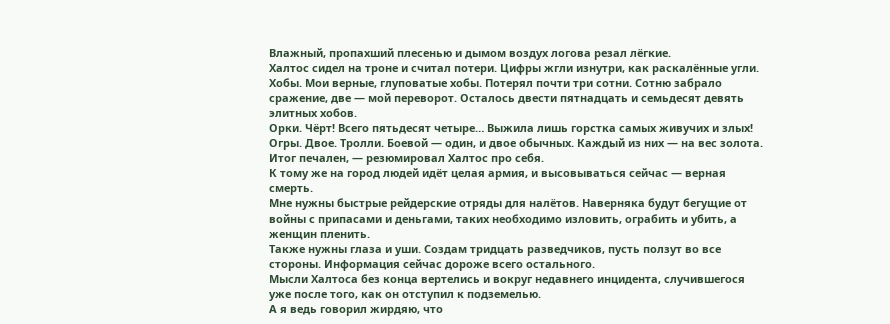Влажный, пропахший плесенью и дымом воздух логова резал лёгкие.
Халтос сидел на троне и считал потери. Цифры жгли изнутри, как раскалённые угли.
Хобы. Мои верные, глуповатые хобы. Потерял почти три сотни. Сотню забрало сражение, две — мой переворот. Осталось двести пятнадцать и семьдесят девять элитных хобов.
Орки. Чёрт! Всего пятьдесят четыре… Выжила лишь горстка самых живучих и злых! Огры. Двое. Тролли. Боевой — один, и двое обычных. Каждый из них — на вес золота.
Итог печален, — резюмировал Халтос про себя.
К тому же на город людей идёт целая армия, и высовываться сейчас — верная смерть.
Мне нужны быстрые рейдерские отряды для налётов. Наверняка будут бегущие от войны с припасами и деньгами, таких необходимо изловить, ограбить и убить, а женщин пленить.
Также нужны глаза и уши. Создам тридцать разведчиков, пусть ползут во все стороны. Информация сейчас дороже всего остального.
Мысли Халтоса без конца вертелись и вокруг недавнего инцидента, случившегося уже после того, как он отступил к подземелью.
А я ведь говорил жирдяю, что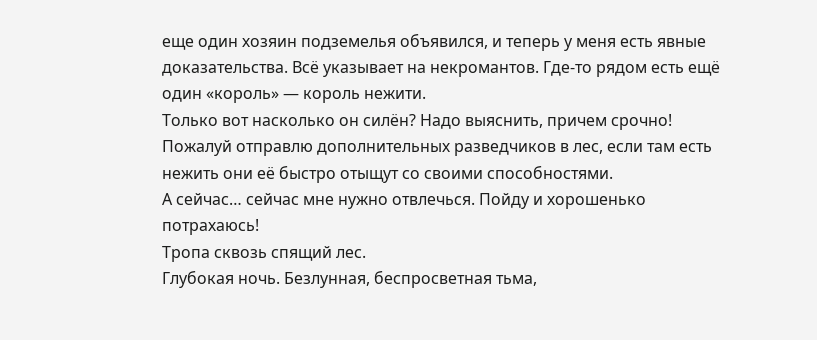еще один хозяин подземелья объявился, и теперь у меня есть явные доказательства. Всё указывает на некромантов. Где-то рядом есть ещё один «король» — король нежити.
Только вот насколько он силён? Надо выяснить, причем срочно!
Пожалуй отправлю дополнительных разведчиков в лес, если там есть нежить они её быстро отыщут со своими способностями.
А сейчас… сейчас мне нужно отвлечься. Пойду и хорошенько потрахаюсь!
Тропа сквозь спящий лес.
Глубокая ночь. Безлунная, беспросветная тьма,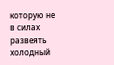которую не в силах развеять холодный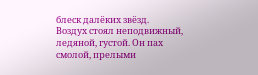блеск далёких звёзд.
Воздух стоял неподвижный, ледяной, густой. Он пах смолой, прелыми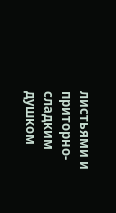листьями и приторно-сладким душком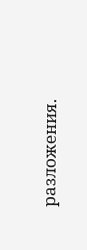разложения.